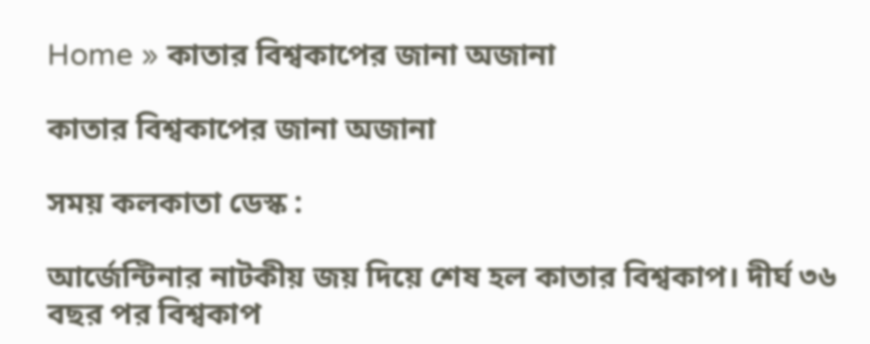Home » কাতার বিশ্বকাপের জানা অজানা

কাতার বিশ্বকাপের জানা অজানা

সময় কলকাতা ডেস্ক :

আর্জেন্টিনার নাটকীয় জয় দিয়ে শেষ হল কাতার বিশ্বকাপ। দীর্ঘ ৩৬ বছর পর বিশ্বকাপ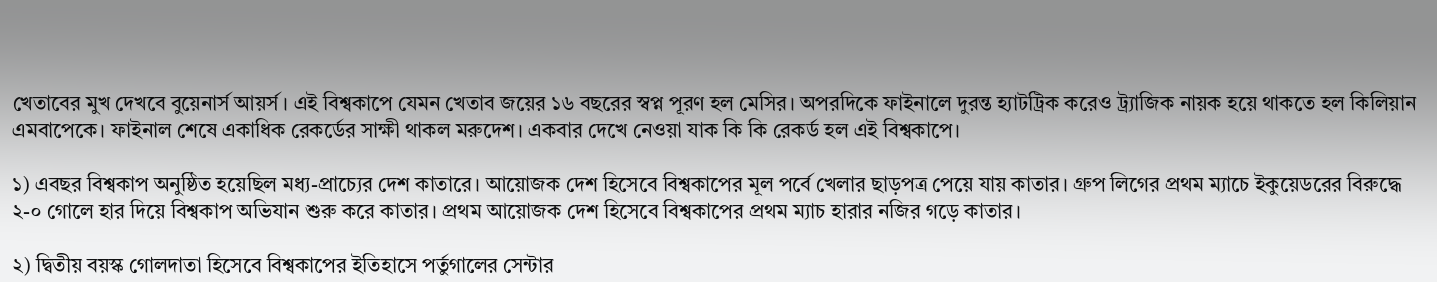খেতাবের মুখ দেখবে বুয়েনার্স আয়র্স। এই বিশ্বকাপে যেমন খেতাব জয়ের ১৬ বছরের স্বপ্ন পূরণ হল মেসির। অপরদিকে ফাইনালে দুরন্ত হ্যাটট্রিক করেও ট্র্যাজিক নায়ক হয়ে থাকতে হল কিলিয়ান এমবাপেকে। ফাইনাল শেষে একাধিক রেকর্ডের সাক্ষী থাকল মরুদেশ। একবার দেখে নেওয়া যাক কি কি রেকর্ড হল এই বিশ্বকাপে।

১) এবছর বিশ্বকাপ অনুষ্ঠিত হয়েছিল মধ্য-প্রাচ্যের দেশ কাতারে। আয়োজক দেশ হিসেবে বিশ্বকাপের মূল পর্বে খেলার ছাড়পত্র পেয়ে যায় কাতার। গ্রুপ লিগের প্রথম ম্যাচে ইকুয়েডরের বিরুদ্ধে ২-০ গোলে হার দিয়ে বিশ্বকাপ অভিযান শুরু করে কাতার। প্রথম আয়োজক দেশ হিসেবে বিশ্বকাপের প্রথম ম্যাচ হারার নজির গড়ে কাতার।

২) দ্বিতীয় বয়স্ক গোলদাতা হিসেবে বিশ্বকাপের ইতিহাসে পর্তুগালের সেন্টার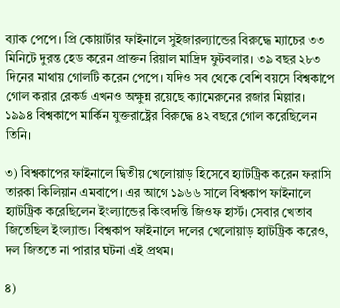ব্যাক পেপে। প্রি কোয়ার্টার ফাইনালে সুইজারল্যান্ডের বিরুদ্ধে ম্যাচের ৩৩ মিনিটে দুরন্ত হেড করেন প্রাক্তন রিয়াল মাদ্রিদ ফুটবলার। ৩৯ বছর ২৮৩ দিনের মাথায় গোলটি করেন পেপে। যদিও সব থেকে বেশি বয়সে বিশ্বকাপে গোল করার রেকর্ড এখনও অক্ষুন্ন রয়েছে ক্যামেরুনের রজার মিল্লার। ১৯৯৪ বিশ্বকাপে মার্কিন যুক্তরাষ্ট্রের বিরুদ্ধে ৪২ বছরে গোল করেছিলেন তিনি।

৩) বিশ্বকাপের ফাইনালে দ্বিতীয় খেলোয়াড় হিসেবে হ্যাটট্রিক করেন ফরাসি তারকা কিলিয়ান এমবাপে। এর আগে ১৯৬৬ সালে বিশ্বকাপ ফাইনালে হ্যাটট্রিক করেছিলেন ইংল্যান্ডের কিংবদন্তি জিওফ হার্স্ট। সেবার খেতাব জিতেছিল ইংল্যান্ড। বিশ্বকাপ ফাইনালে দলের খেলোয়াড় হ্যাটট্রিক করেও, দল জিততে না পারার ঘটনা এই প্রথম।

৪)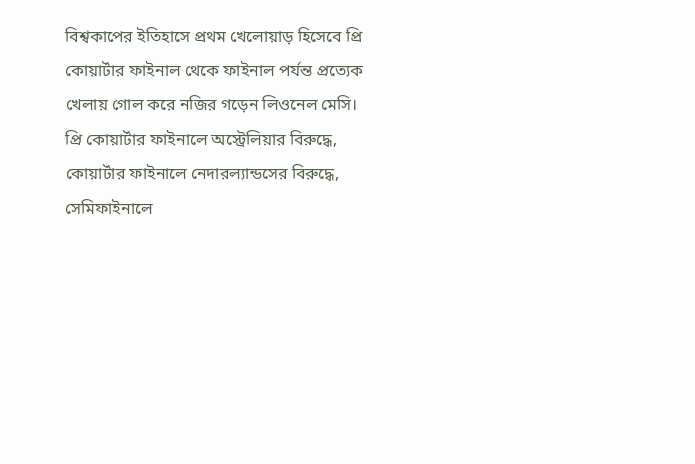বিশ্বকাপের ইতিহাসে প্রথম খেলোয়াড় হিসেবে প্রি কোয়ার্টার ফাইনাল থেকে ফাইনাল পর্যন্ত প্রত্যেক খেলায় গোল করে নজির গড়েন লিওনেল মেসি। প্রি কোয়ার্টার ফাইনালে অস্ট্রেলিয়ার বিরুদ্ধে, কোয়ার্টার ফাইনালে নেদারল্যান্ডসের বিরুদ্ধে, সেমিফাইনালে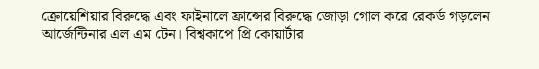ক্রোয়েশিয়ার বিরুদ্ধে এবং ফাইনালে ফ্রান্সের বিরুদ্ধে জোড়া গোল করে রেকর্ড গড়লেন আর্জেন্টিনার এল এম টেন। বিশ্বকাপে প্রি কোয়ার্টার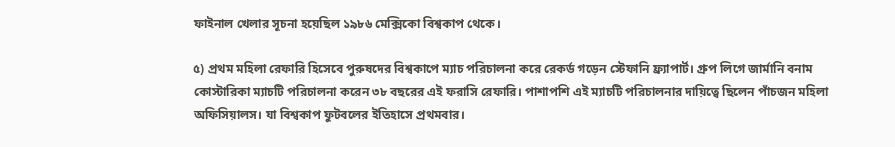ফাইনাল খেলার সূচনা হয়েছিল ১৯৮৬ মেক্সিকো বিশ্বকাপ থেকে।

৫) প্রথম মহিলা রেফারি হিসেবে পুরুষদের বিশ্বকাপে ম্যাচ পরিচালনা করে রেকর্ড গড়েন স্টেফানি ফ্র্যাপার্ট। গ্রুপ লিগে জার্মানি বনাম কোস্টারিকা ম্যাচটি পরিচালনা করেন ৩৮ বছরের এই ফরাসি রেফারি। পাশাপশি এই ম্যাচটি পরিচালনার দায়িত্বে ছিলেন পাঁচজন মহিলা অফিসিয়ালস। যা বিশ্বকাপ ফুটবলের ইতিহাসে প্রথমবার।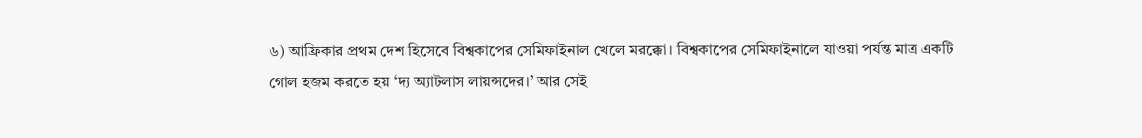৬) আফ্রিকার প্রথম দেশ হিসেবে বিশ্বকাপের সেমিফাইনাল খেলে মরক্কো। বিশ্বকাপের সেমিফাইনালে যাওয়া পর্যন্ত মাত্র একটি গোল হজম করতে হয় ‘দ্য অ্যাটলাস লায়ন্সদের।’ আর সেই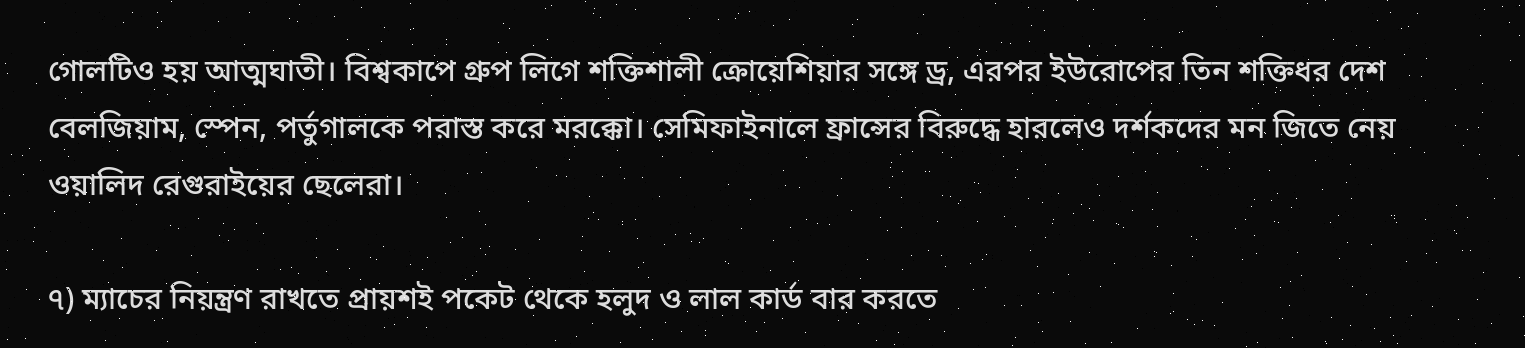গোলটিও হয় আত্মঘাতী। বিশ্বকাপে গ্রুপ লিগে শক্তিশালী ক্রোয়েশিয়ার সঙ্গে ড্র, এরপর ইউরোপের তিন শক্তিধর দেশ বেলজিয়াম, স্পেন, পর্তুগালকে পরাস্ত করে মরক্কো। সেমিফাইনালে ফ্রান্সের বিরুদ্ধে হারলেও দর্শকদের মন জিতে নেয় ওয়ালিদ রেগুরাইয়ের ছেলেরা।

৭) ম্যাচের নিয়ন্ত্রণ রাখতে প্রায়শই পকেট থেকে হলুদ ও লাল কার্ড বার করতে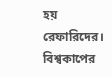হয় রেফারিদের। বিশ্বকাপের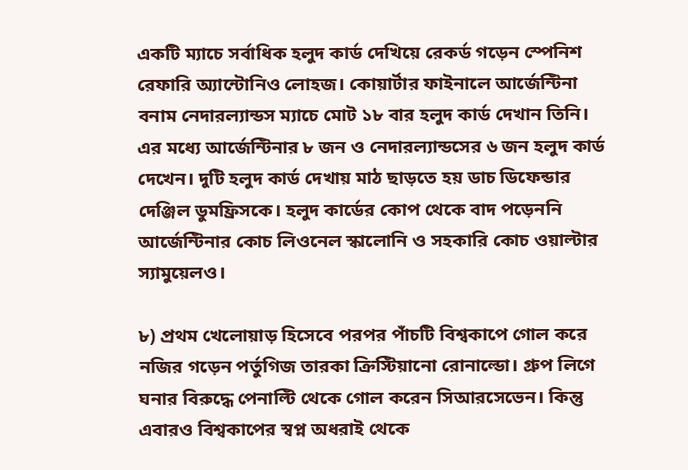একটি ম্যাচে সর্বাধিক হলুদ কার্ড দেখিয়ে রেকর্ড গড়েন স্পেনিশ রেফারি অ্যান্টোনিও লোহজ। কোয়ার্টার ফাইনালে আর্জেন্টিনা বনাম নেদারল্যান্ডস ম্যাচে মোট ১৮ বার হলুদ কার্ড দেখান তিনি। এর মধ্যে আর্জেন্টিনার ৮ জন ও নেদারল্যান্ডসের ৬ জন হলুদ কার্ড দেখেন। দুটি হলুদ কার্ড দেখায় মাঠ ছাড়তে হয় ডাচ ডিফেন্ডার দেঞ্জিল ডুমফ্রিসকে। হলুদ কার্ডের কোপ থেকে বাদ পড়েননি আর্জেন্টিনার কোচ লিওনেল স্কালোনি ও সহকারি কোচ ওয়াল্টার স্যামুয়েলও।

৮) প্রথম খেলোয়াড় হিসেবে পরপর পাঁচটি বিশ্বকাপে গোল করে নজির গড়েন পর্তুগিজ তারকা ক্রিস্টিয়ানো রোনাল্ডো। গ্রুপ লিগে ঘনার বিরুদ্ধে পেনাল্টি থেকে গোল করেন সিআরসেভেন। কিন্তু এবারও বিশ্বকাপের স্বপ্ন অধরাই থেকে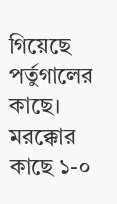গিয়েছে পর্তুগালের কাছে। মরক্কোর কাছে ১-০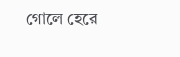গোলে হেরে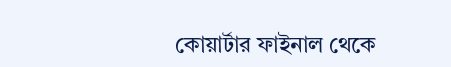কোয়ার্টার ফাইনাল থেকে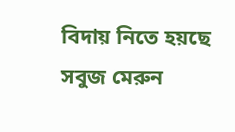বিদায় নিতে হয়ছে সবুজ মেরুন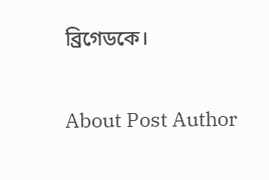ব্রিগেডকে।

About Post Author